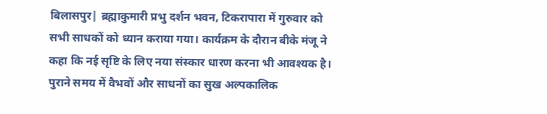बिलासपुर| ब्रह्माकुमारी प्रभु दर्शन भवन, टिकरापारा में गुरुवार को सभी साधकों को ध्यान कराया गया। कार्यक्रम के दौरान बीके मंजू ने कहा कि नई सृष्टि के लिए नया संस्कार धारण करना भी आवश्यक है। पुराने समय में वैभवों और साधनों का सुख अल्पकालिक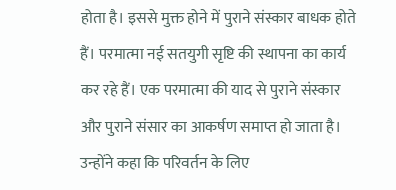होता है। इससे मुक्त होने में पुराने संस्कार बाधक होते हैं। परमात्मा नई सतयुगी सृष्टि की स्थापना का कार्य कर रहे हैं। एक परमात्मा की याद से पुराने संस्कार और पुराने संसार का आकर्षण समाप्त हो जाता है। उन्होंने कहा कि परिवर्तन के लिए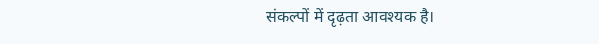संकल्पों में दृढ़ता आवश्यक है।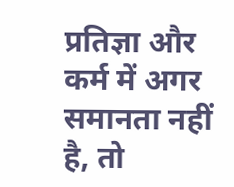प्रतिज्ञा और कर्म में अगर समानता नहीं है, तो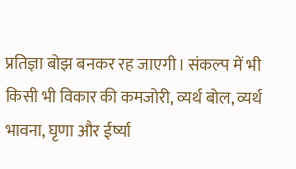प्रतिज्ञा बोझ बनकर रह जाएगी। संकल्प में भी किसी भी विकार की कमजोरी, व्यर्थ बोल, व्यर्थ भावना, घृणा और ईर्ष्या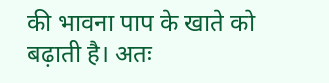की भावना पाप के खाते को बढ़ाती है। अतः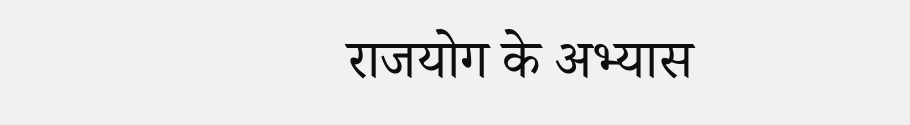राजयोग के अभ्यास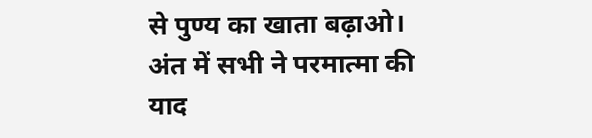से पुण्य का खाता बढ़ाओ। अंत में सभी ने परमात्मा की याद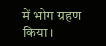में भोग ग्रहण किया।